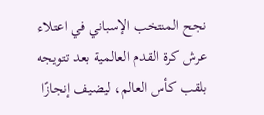نجح المنتخب الإسباني في اعتلاء عرش كرة القدم العالمية بعد تتويجه بلقب كأس العالم، ليضيف إنجازًا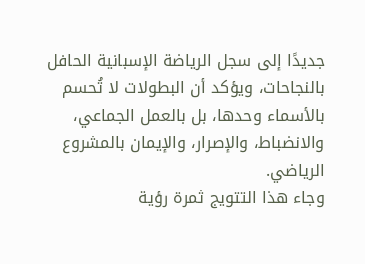جديدًا إلى سجل الرياضة الإسبانية الحافل بالنجاحات، ويؤكد أن البطولات لا تُحسم بالأسماء وحدها، بل بالعمل الجماعي، والانضباط، والإصرار، والإيمان بالمشروع الرياضي.
وجاء هذا التتويج ثمرة رؤية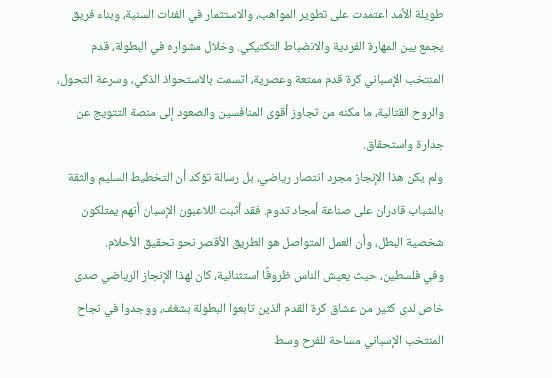طويلة الأمد اعتمدت على تطوير المواهب، والاستثمار في الفئات السنية، وبناء فريق يجمع بين المهارة الفردية والانضباط التكتيكي. وخلال مشواره في البطولة، قدم المنتخب الإسباني كرة قدم ممتعة وعصرية، اتسمت بالاستحواذ الذكي، وسرعة التحول، والروح القتالية، ما مكنه من تجاوز أقوى المنافسين والصعود إلى منصة التتويج عن جدارة واستحقاق.
ولم يكن هذا الإنجاز مجرد انتصار رياضي، بل رسالة تؤكد أن التخطيط السليم والثقة بالشباب قادران على صناعة أمجاد تدوم. فقد أثبت اللاعبون الإسبان أنهم يمتلكون شخصية البطل، وأن العمل المتواصل هو الطريق الأقصر نحو تحقيق الأحلام.
وفي فلسطين، حيث يعيش الناس ظروفًا استثنائية، كان لهذا الإنجاز الرياضي صدى خاص لدى كثير من عشاق كرة القدم الذين تابعوا البطولة بشغف، ووجدوا في نجاح المنتخب الإسباني مساحة للفرح وسط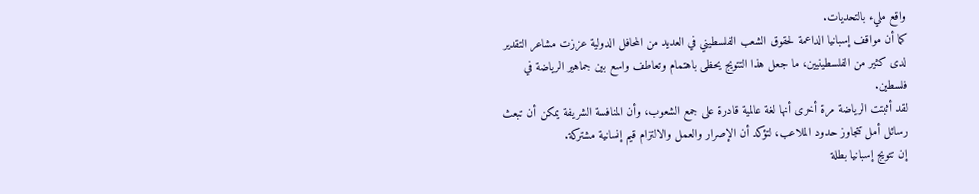واقع مليء بالتحديات.
كما أن مواقف إسبانيا الداعمة لحقوق الشعب الفلسطيني في العديد من المحافل الدولية عززت مشاعر التقدير لدى كثير من الفلسطينيين، ما جعل هذا التتويج يحظى باهتمام وتعاطف واسع بين جماهير الرياضة في فلسطين.
لقد أثبتت الرياضة مرة أخرى أنها لغة عالمية قادرة على جمع الشعوب، وأن المنافسة الشريفة يمكن أن تبعث رسائل أمل تتجاوز حدود الملاعب، لتؤكد أن الإصرار والعمل والالتزام قيم إنسانية مشتركة.
إن تتويج إسبانيا بطلة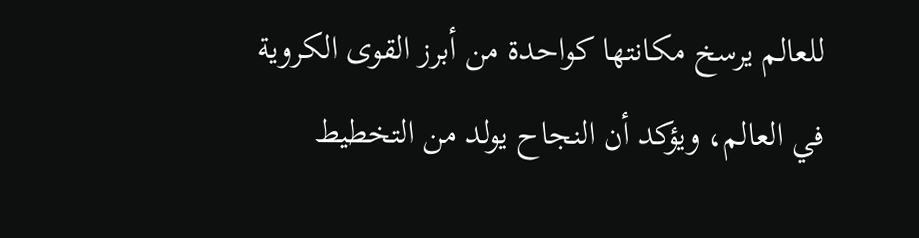للعالم يرسخ مكانتها كواحدة من أبرز القوى الكروية في العالم، ويؤكد أن النجاح يولد من التخطيط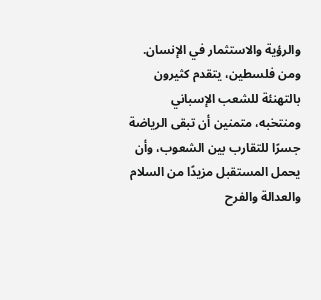والرؤية والاستثمار في الإنسان. ومن فلسطين، يتقدم كثيرون بالتهنئة للشعب الإسباني ومنتخبه، متمنين أن تبقى الرياضة جسرًا للتقارب بين الشعوب، وأن يحمل المستقبل مزيدًا من السلام والعدالة والفرح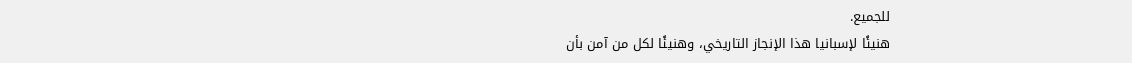للجميع.
هنيئًا لإسبانيا هذا الإنجاز التاريخي، وهنيئًا لكل من آمن بأن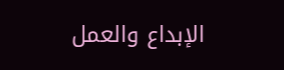الإبداع والعمل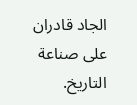الجاد قادران على صناعة التاريخ.